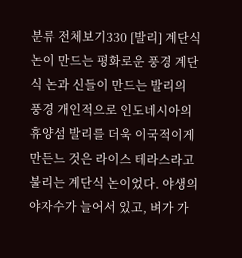분류 전체보기330 [발리] 계단식 논이 만드는 평화로운 풍경 계단식 논과 신들이 만드는 발리의 풍경 개인적으로 인도네시아의 휴양섬 발리를 더욱 이국적이게 만든느 것은 라이스 테라스라고 불리는 계단식 논이었다. 야생의 야자수가 늘어서 있고, 벼가 가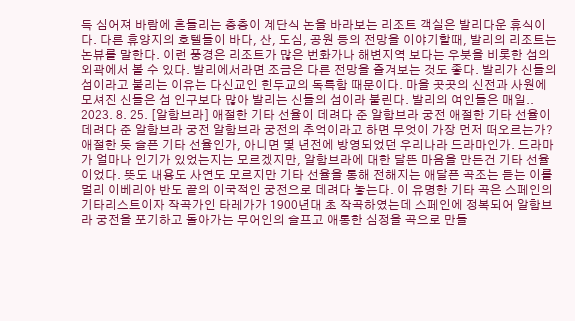득 심어져 바람에 흔들리는 층층이 계단식 논을 바라보는 리조트 객실은 발리다운 휴식이다. 다른 휴양지의 호텔들이 바다, 산, 도심, 공원 등의 전망을 이야기할때, 발리의 리조트는 논뷰를 말한다. 이런 풍경은 리조트가 많은 번화가나 해변지역 보다는 우붓을 비롯한 섬의 외곽에서 볼 수 있다. 발리에서라면 조금은 다른 전망을 즐겨보는 것도 좋다. 발리가 신들의 섬이라고 불리는 이유는 다신교인 힌두교의 독특함 때문이다. 마을 곳곳의 신전과 사원에 모셔진 신들은 섬 인구보다 많아 발리는 신들의 섬이라 불린다. 발리의 여인들은 매일.. 2023. 8. 25. [알함브라] 애절한 기타 선율이 데려다 준 알함브라 궁전 애절한 기타 선율이 데려다 준 알함브라 궁전 알함브라 궁전의 추억이라고 하면 무엇이 가장 먼저 떠오르는가? 애절한 듯 슬픈 기타 선율인가, 아니면 몇 년전에 방영되었던 우리나라 드라마인가. 드라마가 얼마나 인기가 있었는지는 모르겠지만, 알함브라에 대한 달뜬 마음을 만든건 기타 선율이었다. 뜻도 내용도 사연도 모르지만 기타 선율을 통해 전해지는 애달픈 곡조는 듣는 이를 멀리 이베리아 반도 끝의 이국적인 궁전으로 데려다 놓는다. 이 유명한 기타 곡은 스페인의 기타리스트이자 작곡가인 타레가가 1900년대 초 작곡하였는데 스페인에 정복되어 알함브라 궁전을 포기하고 돌아가는 무어인의 슬프고 애통한 심정을 곡으로 만들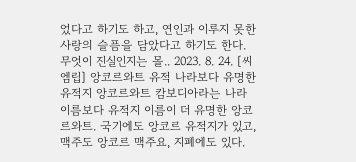었다고 하기도 하고, 연인과 이루지 못한 사랑의 슬픔을 담았다고 하기도 한다. 무엇이 진실인지는 몰.. 2023. 8. 24. [씨엠립] 앙코르와트 유적 나라보다 유명한 유적지 앙코르와트 캄보디아라는 나라 이름보다 유적지 이름이 더 유명한 앙코르와트. 국기에도 앙코르 유적지가 있고, 맥주도 앙코르 맥주요, 지폐에도 있다.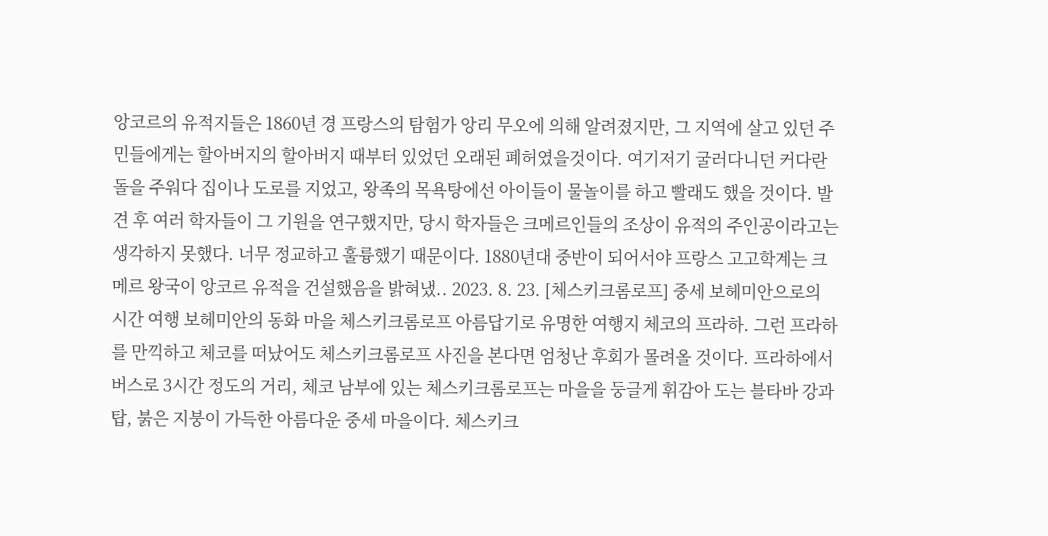앙코르의 유적지들은 1860년 경 프랑스의 탐험가 앙리 무오에 의해 알려졌지만, 그 지역에 살고 있던 주민들에게는 할아버지의 할아버지 때부터 있었던 오래된 폐허였을것이다. 여기저기 굴러다니던 커다란 돌을 주워다 집이나 도로를 지었고, 왕족의 목욕탕에선 아이들이 물놀이를 하고 빨래도 했을 것이다. 발견 후 여러 학자들이 그 기원을 연구했지만, 당시 학자들은 크메르인들의 조상이 유적의 주인공이라고는 생각하지 못했다. 너무 정교하고 훌륭했기 때문이다. 1880년대 중반이 되어서야 프랑스 고고학계는 크메르 왕국이 앙코르 유적을 건설했음을 밝혀냈.. 2023. 8. 23. [체스키크롬로프] 중세 보헤미안으로의 시간 여행 보헤미안의 동화 마을 체스키크롬로프 아름답기로 유명한 여행지 체코의 프라하. 그런 프라하를 만끽하고 체코를 떠났어도 체스키크롬로프 사진을 본다면 엄청난 후회가 몰려올 것이다. 프라하에서 버스로 3시간 정도의 거리, 체코 남부에 있는 체스키크롬로프는 마을을 둥글게 휘감아 도는 블타바 강과 탑, 붉은 지붕이 가득한 아름다운 중세 마을이다. 체스키크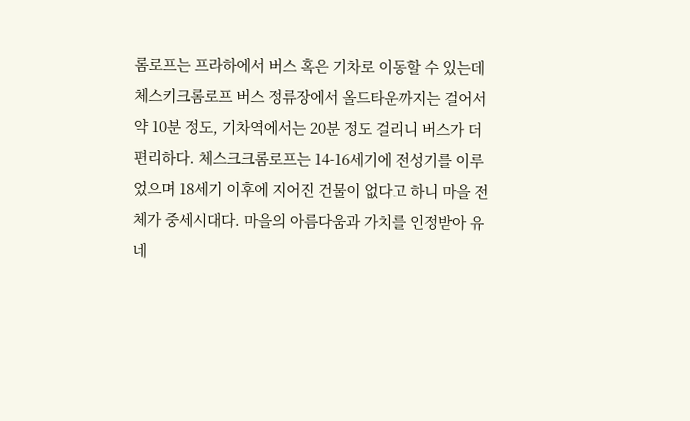롬로프는 프라하에서 버스 혹은 기차로 이동할 수 있는데 체스키크롬로프 버스 정류장에서 올드타운까지는 걸어서 약 10분 정도, 기차역에서는 20분 정도 걸리니 버스가 더 편리하다. 체스크크롬로프는 14-16세기에 전성기를 이루었으며 18세기 이후에 지어진 건물이 없다고 하니 마을 전체가 중세시대다. 마을의 아름다움과 가치를 인정받아 유네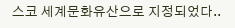스코 세계문화유산으로 지정되었다..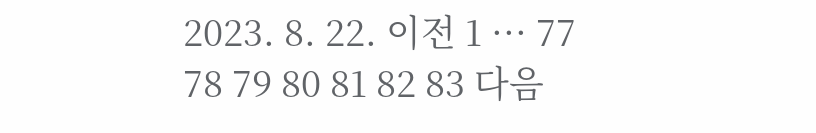2023. 8. 22. 이전 1 ··· 77 78 79 80 81 82 83 다음